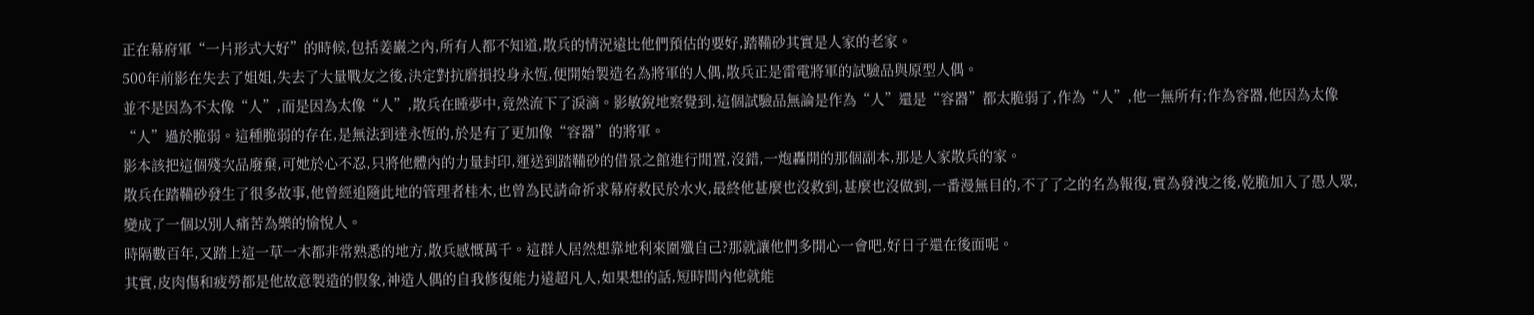正在幕府軍“一片形式大好”的時候,包括姜巖之內,所有人都不知道,散兵的情況遠比他們預估的要好,踏鞴砂其實是人家的老家。
500年前影在失去了姐姐,失去了大量戰友之後,決定對抗磨損投身永恆,便開始製造名為將軍的人偶,散兵正是雷電將軍的試驗品與原型人偶。
並不是因為不太像“人”,而是因為太像“人”,散兵在睡夢中,竟然流下了淚滴。影敏銳地察覺到,這個試驗品無論是作為“人”還是“容器”都太脆弱了,作為“人”,他一無所有;作為容器,他因為太像“人”過於脆弱。這種脆弱的存在,是無法到達永恆的,於是有了更加像“容器”的將軍。
影本該把這個殘次品廢棄,可她於心不忍,只將他體內的力量封印,運送到踏鞴砂的借景之館進行閒置,沒錯,一炮轟開的那個副本,那是人家散兵的家。
散兵在踏鞴砂發生了很多故事,他曾經追隨此地的管理者桂木,也曾為民請命祈求幕府救民於水火,最終他甚麼也沒救到,甚麼也沒做到,一番漫無目的,不了了之的名為報復,實為發洩之後,乾脆加入了愚人眾,變成了一個以別人痛苦為樂的愉悅人。
時隔數百年,又踏上這一草一木都非常熟悉的地方,散兵感慨萬千。這群人居然想靠地利來圍殲自己?那就讓他們多開心一會吧,好日子還在後面呢。
其實,皮肉傷和疲勞都是他故意製造的假象,神造人偶的自我修復能力遠超凡人,如果想的話,短時間內他就能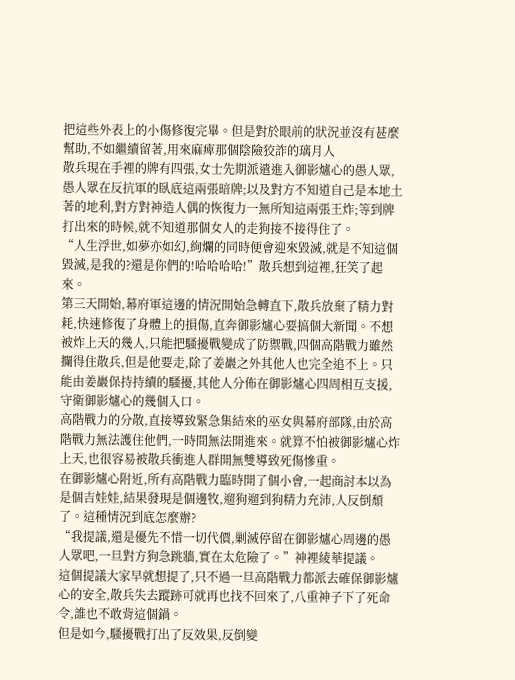把這些外表上的小傷修復完畢。但是對於眼前的狀況並沒有甚麼幫助,不如繼續留著,用來麻痺那個陰險狡詐的璃月人
散兵現在手裡的牌有四張,女士先期派遣進入御影爐心的愚人眾,愚人眾在反抗軍的臥底這兩張暗牌;以及對方不知道自己是本地土著的地利,對方對神造人偶的恢復力一無所知這兩張王炸;等到牌打出來的時候,就不知道那個女人的走狗接不接得住了。
“人生浮世,如夢亦如幻,絢爛的同時便會迎來毀滅,就是不知這個毀滅,是我的?還是你們的!哈哈哈哈!”散兵想到這裡,狂笑了起來。
第三天開始,幕府軍這邊的情況開始急轉直下,散兵放棄了精力對耗,快速修復了身體上的損傷,直奔御影爐心要搞個大新聞。不想被炸上天的幾人,只能把騷擾戰變成了防禦戰,四個高階戰力雖然攔得住散兵,但是他要走,除了姜巖之外其他人也完全追不上。只能由姜巖保持持續的騷擾,其他人分佈在御影爐心四周相互支援,守衛御影爐心的幾個入口。
高階戰力的分散,直接導致緊急集結來的巫女與幕府部隊,由於高階戰力無法護住他們,一時間無法開進來。就算不怕被御影爐心炸上天,也很容易被散兵衝進人群開無雙導致死傷慘重。
在御影爐心附近,所有高階戰力臨時開了個小會,一起商討本以為是個吉娃娃,結果發現是個邊牧,遛狗遛到狗精力充沛,人反倒頹了。這種情況到底怎麼辦?
“我提議,還是優先不惜一切代價,剿滅停留在御影爐心周邊的愚人眾吧,一旦對方狗急跳牆,實在太危險了。”神裡綾華提議。
這個提議大家早就想提了,只不過一旦高階戰力都派去確保御影爐心的安全,散兵失去蹤跡可就再也找不回來了,八重神子下了死命令,誰也不敢背這個鍋。
但是如今,騷擾戰打出了反效果,反倒變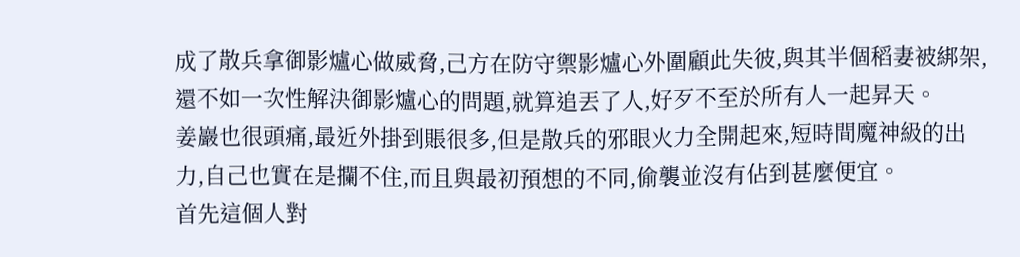成了散兵拿御影爐心做威脅,己方在防守禦影爐心外圍顧此失彼,與其半個稻妻被綁架,還不如一次性解決御影爐心的問題,就算追丟了人,好歹不至於所有人一起昇天。
姜巖也很頭痛,最近外掛到賬很多,但是散兵的邪眼火力全開起來,短時間魔神級的出力,自己也實在是攔不住,而且與最初預想的不同,偷襲並沒有佔到甚麼便宜。
首先這個人對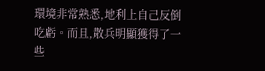環境非常熟悉,地利上自己反倒吃虧。而且,散兵明顯獲得了一些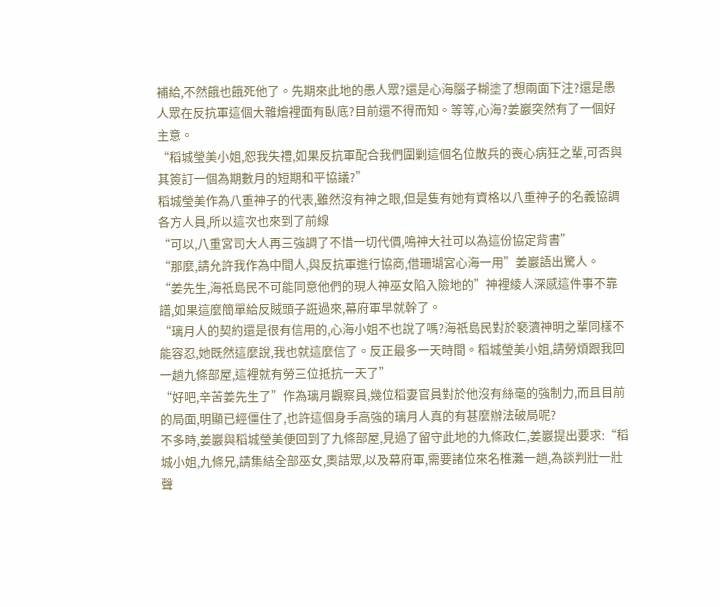補給,不然餓也餓死他了。先期來此地的愚人眾?還是心海腦子糊塗了想兩面下注?還是愚人眾在反抗軍這個大雜燴裡面有臥底?目前還不得而知。等等,心海?姜巖突然有了一個好主意。
“稻城瑩美小姐,恕我失禮,如果反抗軍配合我們圍剿這個名位散兵的喪心病狂之輩,可否與其簽訂一個為期數月的短期和平協議?”
稻城瑩美作為八重神子的代表,雖然沒有神之眼,但是隻有她有資格以八重神子的名義協調各方人員,所以這次也來到了前線
“可以,八重宮司大人再三強調了不惜一切代價,鳴神大社可以為這份協定背書”
“那麼,請允許我作為中間人,與反抗軍進行協商,借珊瑚宮心海一用”姜巖語出驚人。
“姜先生,海祇島民不可能同意他們的現人神巫女陷入險地的”神裡綾人深感這件事不靠譜,如果這麼簡單給反賊頭子誑過來,幕府軍早就幹了。
“璃月人的契約還是很有信用的,心海小姐不也說了嗎?海祇島民對於褻瀆神明之輩同樣不能容忍,她既然這麼說,我也就這麼信了。反正最多一天時間。稻城瑩美小姐,請勞煩跟我回一趟九條部屋,這裡就有勞三位抵抗一天了”
“好吧,辛苦姜先生了”作為璃月觀察員,幾位稻妻官員對於他沒有絲毫的強制力,而且目前的局面,明顯已經僵住了,也許這個身手高強的璃月人真的有甚麼辦法破局呢?
不多時,姜巖與稻城瑩美便回到了九條部屋,見過了留守此地的九條政仁,姜巖提出要求:“稻城小姐,九條兄,請集結全部巫女,奧詰眾,以及幕府軍,需要諸位來名椎灘一趟,為談判壯一壯聲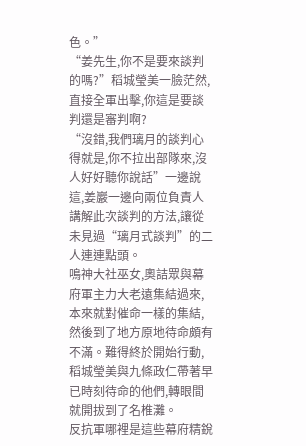色。”
“姜先生,你不是要來談判的嗎?”稻城瑩美一臉茫然,直接全軍出擊,你這是要談判還是審判啊?
“沒錯,我們璃月的談判心得就是,你不拉出部隊來,沒人好好聽你說話”一邊說這,姜巖一邊向兩位負責人講解此次談判的方法,讓從未見過“璃月式談判”的二人連連點頭。
鳴神大社巫女,奧詰眾與幕府軍主力大老遠集結過來,本來就對催命一樣的集結,然後到了地方原地待命頗有不滿。難得終於開始行動,稻城瑩美與九條政仁帶著早已時刻待命的他們,轉眼間就開拔到了名椎灘。
反抗軍哪裡是這些幕府精銳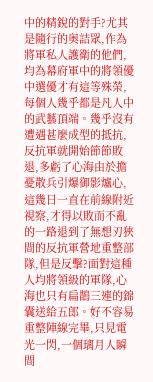中的精銳的對手?尤其是隨行的奧詰眾,作為將軍私人護衛的他們,均為幕府軍中的將領優中選優才有這等殊榮,每個人幾乎都是凡人中的武藝頂端。幾乎沒有遭遇甚麼成型的抵抗,反抗軍就開始節節敗退,多虧了心海由於擔憂散兵引爆御影爐心,這幾日一直在前線附近視察,才得以敗而不亂的一路退到了無想刃狹間的反抗軍營地重整部隊,但是反擊?面對這種人均將領級的軍隊,心海也只有扁鵲三連的錦囊送給五郎。好不容易重整陣線完畢,只見電光一閃,一個璃月人瞬間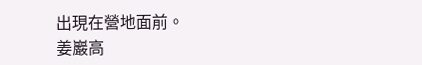出現在營地面前。
姜巖高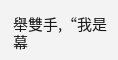舉雙手,“我是幕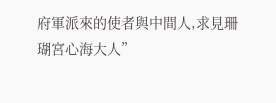府軍派來的使者與中間人,求見珊瑚宮心海大人”